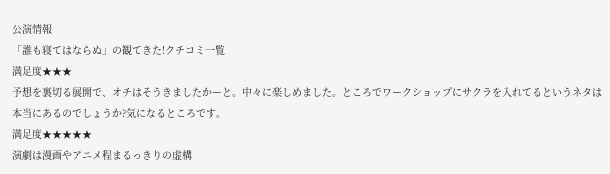公演情報
「誰も寝てはならぬ」の観てきた!クチコミ一覧
満足度★★★
予想を裏切る展開で、オチはそうきましたかーと。中々に楽しめました。ところでワークショップにサクラを入れてるというネタは本当にあるのでしょうか?気になるところです。
満足度★★★★★
演劇は漫画やアニメ程まるっきりの虚構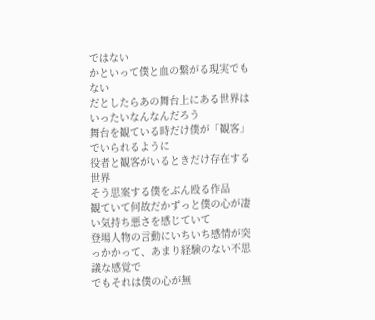ではない
かといって僕と血の繋がる現実でもない
だとしたらあの舞台上にある世界はいったいなんなんだろう
舞台を観ている時だけ僕が「観客」でいられるように
役者と観客がいるときだけ存在する世界
そう思案する僕をぶん殴る作品
観ていて何故だかずっと僕の心が凄い気持ち悪さを感じていて
登場人物の言動にいちいち感情が突っかかって、あまり経験のない不思議な感覚で
でもそれは僕の心が無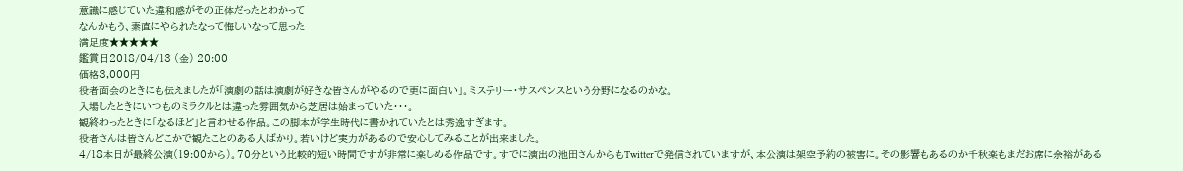意識に感じていた違和感がその正体だったとわかって
なんかもう、素直にやられたなって悔しいなって思った
満足度★★★★★
鑑賞日2018/04/13 (金) 20:00
価格3,000円
役者面会のときにも伝えましたが「演劇の話は演劇が好きな皆さんがやるので更に面白い」。ミステリー・サスペンスという分野になるのかな。
入場したときにいつものミラクルとは違った雰囲気から芝居は始まっていた・・・。
観終わったときに「なるほど」と言わせる作品。この脚本が学生時代に書かれていたとは秀逸すぎます。
役者さんは皆さんどこかで観たことのある人ばかり。若いけど実力があるので安心してみることが出来ました。
4/18本日が最終公演(19:00から)。70分という比較的短い時間ですが非常に楽しめる作品です。すでに演出の池田さんからもTwitterで発信されていますが、本公演は架空予約の被害に。その影響もあるのか千秋楽もまだお席に余裕がある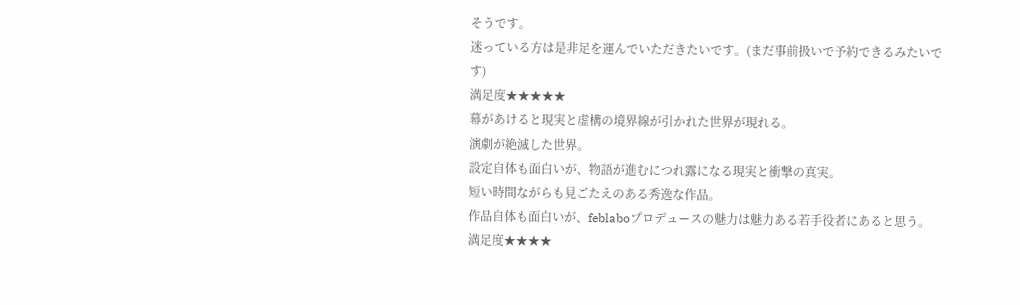そうです。
迷っている方は是非足を運んでいただきたいです。(まだ事前扱いで予約できるみたいです)
満足度★★★★★
幕があけると現実と虚構の境界線が引かれた世界が現れる。
演劇が絶滅した世界。
設定自体も面白いが、物語が進むにつれ露になる現実と衝撃の真実。
短い時間ながらも見ごたえのある秀逸な作品。
作品自体も面白いが、feblaboプロデュースの魅力は魅力ある若手役者にあると思う。
満足度★★★★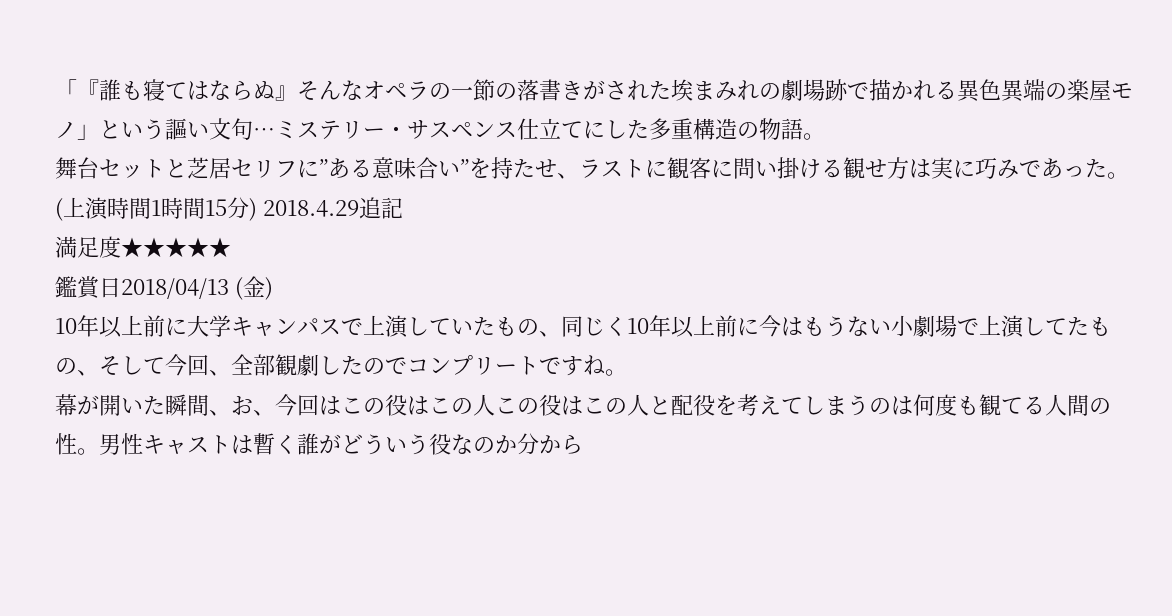「『誰も寝てはならぬ』そんなオペラの一節の落書きがされた埃まみれの劇場跡で描かれる異色異端の楽屋モノ」という謳い文句…ミステリー・サスペンス仕立てにした多重構造の物語。
舞台セットと芝居セリフに”ある意味合い”を持たせ、ラストに観客に問い掛ける観せ方は実に巧みであった。
(上演時間1時間15分) 2018.4.29追記
満足度★★★★★
鑑賞日2018/04/13 (金)
10年以上前に大学キャンパスで上演していたもの、同じく10年以上前に今はもうない小劇場で上演してたもの、そして今回、全部観劇したのでコンプリートですね。
幕が開いた瞬間、お、今回はこの役はこの人この役はこの人と配役を考えてしまうのは何度も観てる人間の性。男性キャストは暫く誰がどういう役なのか分から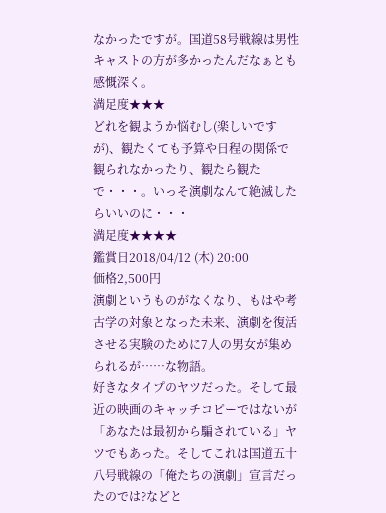なかったですが。国道58号戦線は男性キャストの方が多かったんだなぁとも感慨深く。
満足度★★★
どれを観ようか悩むし(楽しいですが)、観たくても予算や日程の関係で観られなかったり、観たら観たで・・・。いっそ演劇なんて絶滅したらいいのに・・・
満足度★★★★
鑑賞日2018/04/12 (木) 20:00
価格2,500円
演劇というものがなくなり、もはや考古学の対象となった未来、演劇を復活させる実験のために7人の男女が集められるが……な物語。
好きなタイプのヤツだった。そして最近の映画のキャッチコピーではないが「あなたは最初から騙されている」ヤツでもあった。そしてこれは国道五十八号戦線の「俺たちの演劇」宣言だったのでは?などと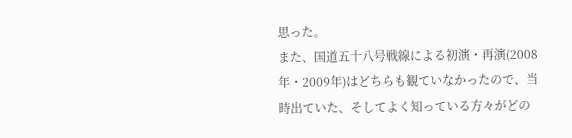思った。
また、国道五十八号戦線による初演・再演(2008年・2009年)はどちらも観ていなかったので、当時出ていた、そしてよく知っている方々がどの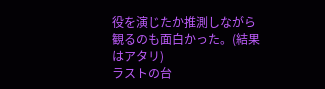役を演じたか推測しながら観るのも面白かった。(結果はアタリ)
ラストの台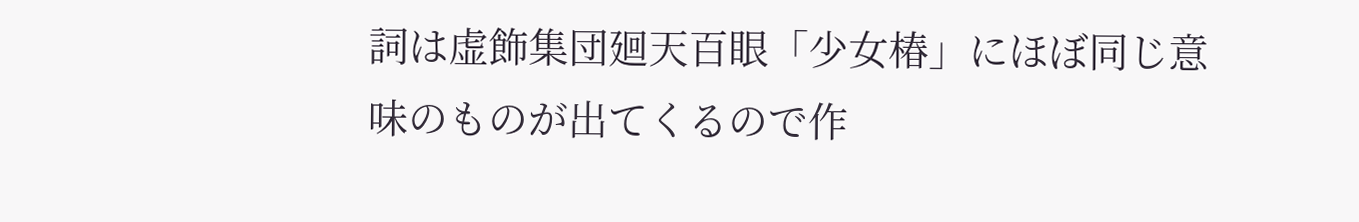詞は虚飾集団廻天百眼「少女椿」にほぼ同じ意味のものが出てくるので作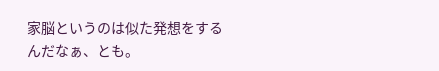家脳というのは似た発想をするんだなぁ、とも。